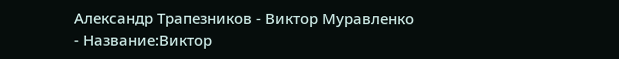Александр Трапезников - Виктор Муравленко
- Название:Виктор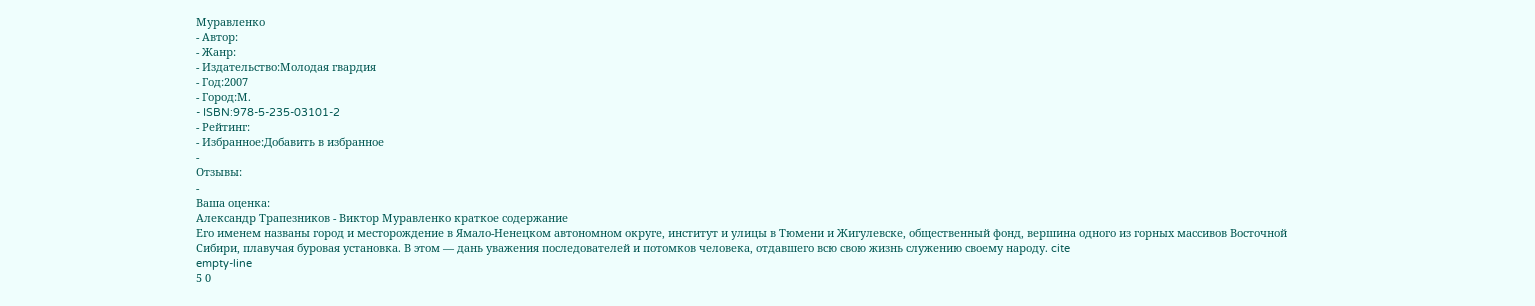Муравленко
- Автор:
- Жанр:
- Издательство:Молодая гвардия
- Год:2007
- Город:М.
- ISBN:978-5-235-03101-2
- Рейтинг:
- Избранное:Добавить в избранное
-
Отзывы:
-
Ваша оценка:
Александр Трапезников - Виктор Муравленко краткое содержание
Его именем названы город и месторождение в Ямало-Ненецком автономном округе, институт и улицы в Тюмени и Жигулевске, общественный фонд, вершина одного из горных массивов Восточной Сибири, плавучая буровая установка. В этом — дань уважения последователей и потомков человека, отдавшего всю свою жизнь служению своему народу. cite
empty-line
5 0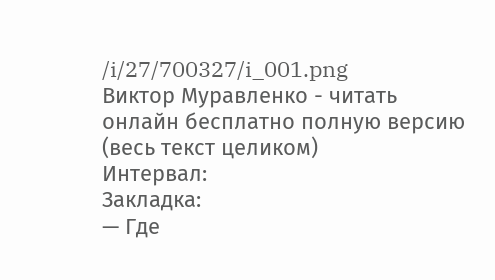/i/27/700327/i_001.png
Виктор Муравленко - читать онлайн бесплатно полную версию (весь текст целиком)
Интервал:
Закладка:
— Где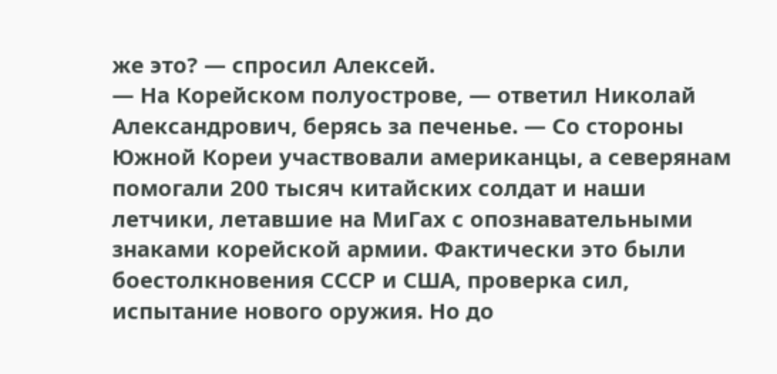же это? — спросил Алексей.
— На Корейском полуострове, — ответил Николай Александрович, берясь за печенье. — Со стороны Южной Кореи участвовали американцы, а северянам помогали 200 тысяч китайских солдат и наши летчики, летавшие на МиГах с опознавательными знаками корейской армии. Фактически это были боестолкновения СССР и США, проверка сил, испытание нового оружия. Но до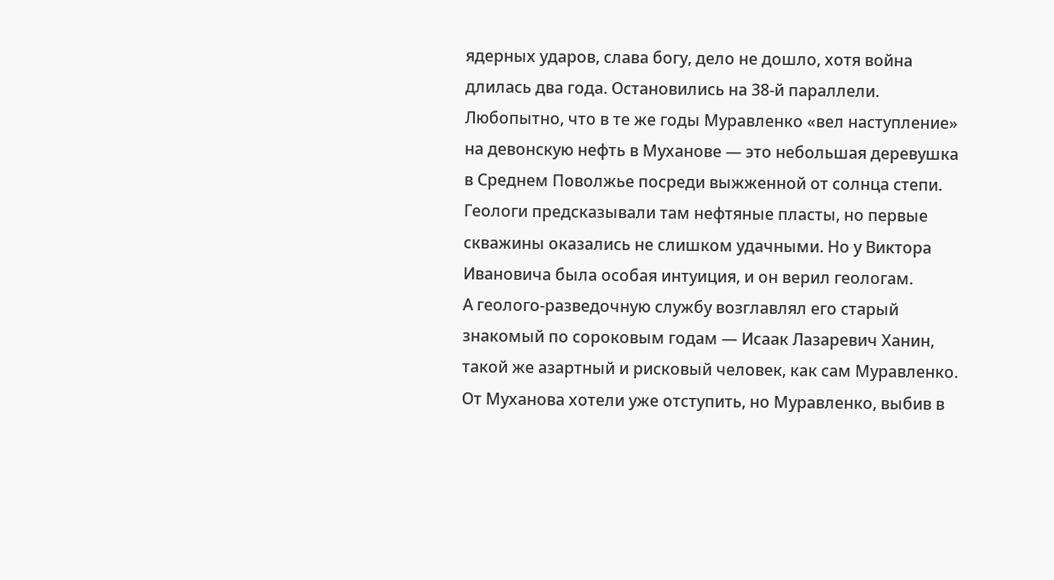ядерных ударов, слава богу, дело не дошло, хотя война длилась два года. Остановились на 38-й параллели. Любопытно, что в те же годы Муравленко «вел наступление» на девонскую нефть в Муханове — это небольшая деревушка в Среднем Поволжье посреди выжженной от солнца степи. Геологи предсказывали там нефтяные пласты, но первые скважины оказались не слишком удачными. Но у Виктора Ивановича была особая интуиция, и он верил геологам.
А геолого-разведочную службу возглавлял его старый знакомый по сороковым годам — Исаак Лазаревич Ханин, такой же азартный и рисковый человек, как сам Муравленко. От Муханова хотели уже отступить, но Муравленко, выбив в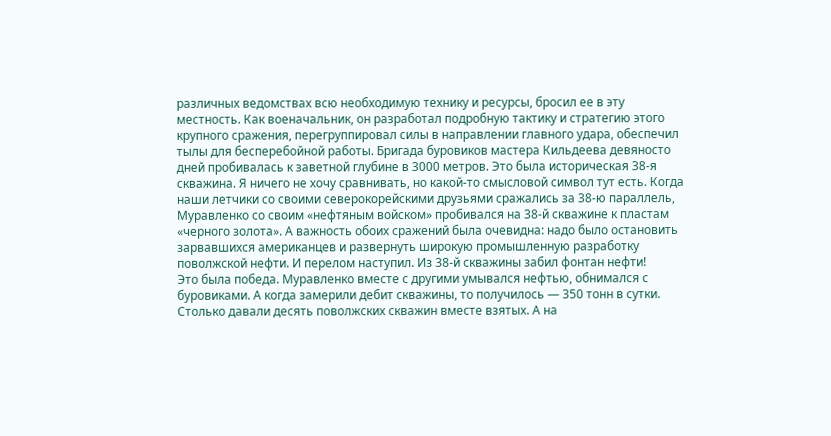различных ведомствах всю необходимую технику и ресурсы, бросил ее в эту местность. Как военачальник, он разработал подробную тактику и стратегию этого крупного сражения, перегруппировал силы в направлении главного удара, обеспечил тылы для бесперебойной работы. Бригада буровиков мастера Кильдеева девяносто дней пробивалась к заветной глубине в 3000 метров. Это была историческая 38-я скважина. Я ничего не хочу сравнивать, но какой-то смысловой символ тут есть. Когда наши летчики со своими северокорейскими друзьями сражались за 38-ю параллель, Муравленко со своим «нефтяным войском» пробивался на 38-й скважине к пластам «черного золота». А важность обоих сражений была очевидна: надо было остановить зарвавшихся американцев и развернуть широкую промышленную разработку поволжской нефти. И перелом наступил. Из 38-й скважины забил фонтан нефти!
Это была победа. Муравленко вместе с другими умывался нефтью, обнимался с буровиками. А когда замерили дебит скважины, то получилось — 350 тонн в сутки. Столько давали десять поволжских скважин вместе взятых. А на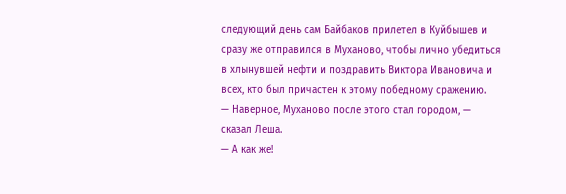следующий день сам Байбаков прилетел в Куйбышев и сразу же отправился в Муханово, чтобы лично убедиться в хлынувшей нефти и поздравить Виктора Ивановича и всех, кто был причастен к этому победному сражению.
— Наверное, Муханово после этого стал городом, — сказал Леша.
— А как же!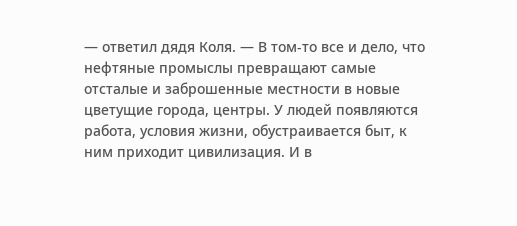— ответил дядя Коля. — В том-то все и дело, что нефтяные промыслы превращают самые отсталые и заброшенные местности в новые цветущие города, центры. У людей появляются работа, условия жизни, обустраивается быт, к ним приходит цивилизация. И в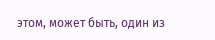этом, может быть, один из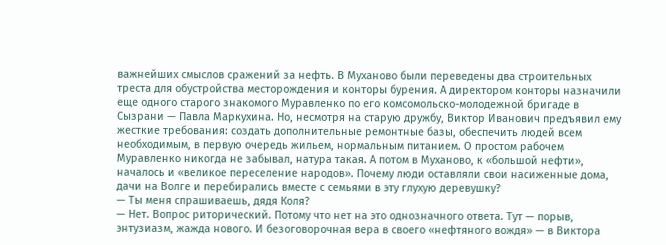важнейших смыслов сражений за нефть. В Муханово были переведены два строительных треста для обустройства месторождения и конторы бурения. А директором конторы назначили еще одного старого знакомого Муравленко по его комсомольско-молодежной бригаде в Сызрани — Павла Маркухина. Но, несмотря на старую дружбу, Виктор Иванович предъявил ему жесткие требования: создать дополнительные ремонтные базы, обеспечить людей всем необходимым, в первую очередь жильем, нормальным питанием. О простом рабочем Муравленко никогда не забывал, натура такая. А потом в Муханово, к «большой нефти», началось и «великое переселение народов». Почему люди оставляли свои насиженные дома, дачи на Волге и перебирались вместе с семьями в эту глухую деревушку?
— Ты меня спрашиваешь, дядя Коля?
— Нет. Вопрос риторический. Потому что нет на это однозначного ответа. Тут — порыв, энтузиазм, жажда нового. И безоговорочная вера в своего «нефтяного вождя» — в Виктора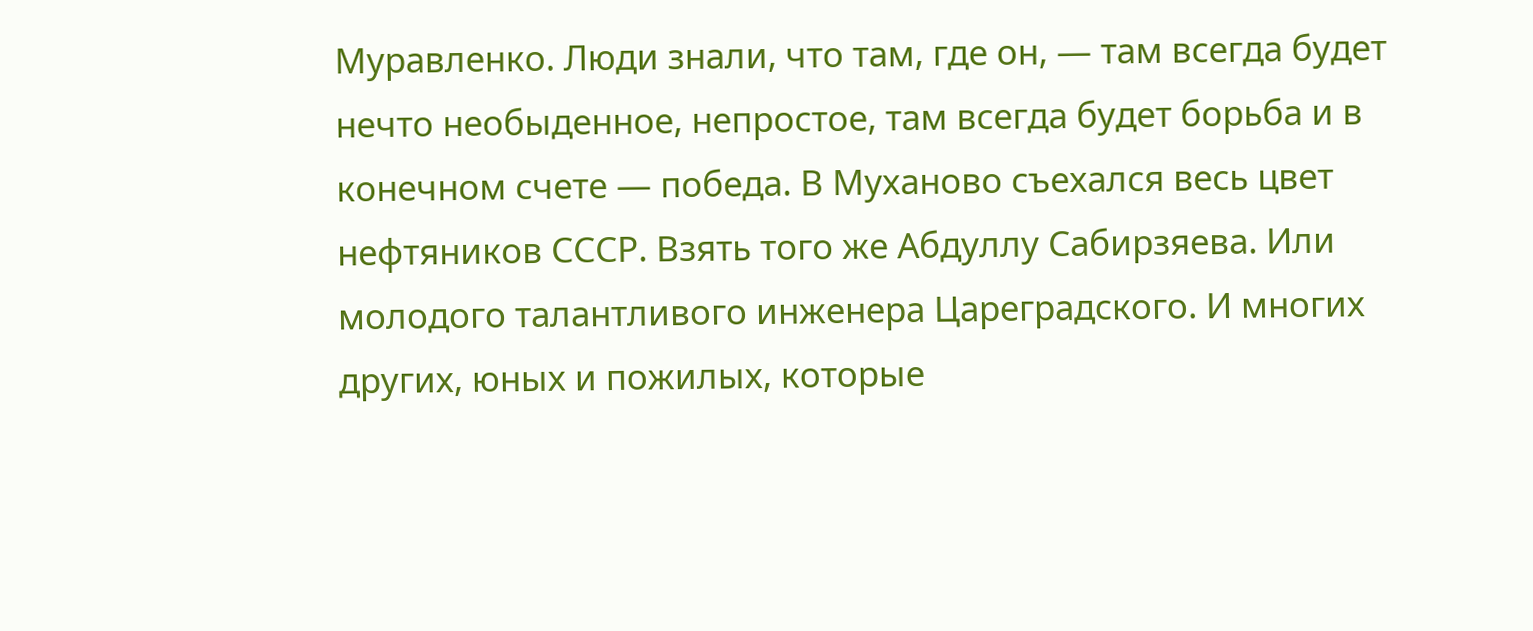Муравленко. Люди знали, что там, где он, — там всегда будет нечто необыденное, непростое, там всегда будет борьба и в конечном счете — победа. В Муханово съехался весь цвет нефтяников СССР. Взять того же Абдуллу Сабирзяева. Или молодого талантливого инженера Цареградского. И многих других, юных и пожилых, которые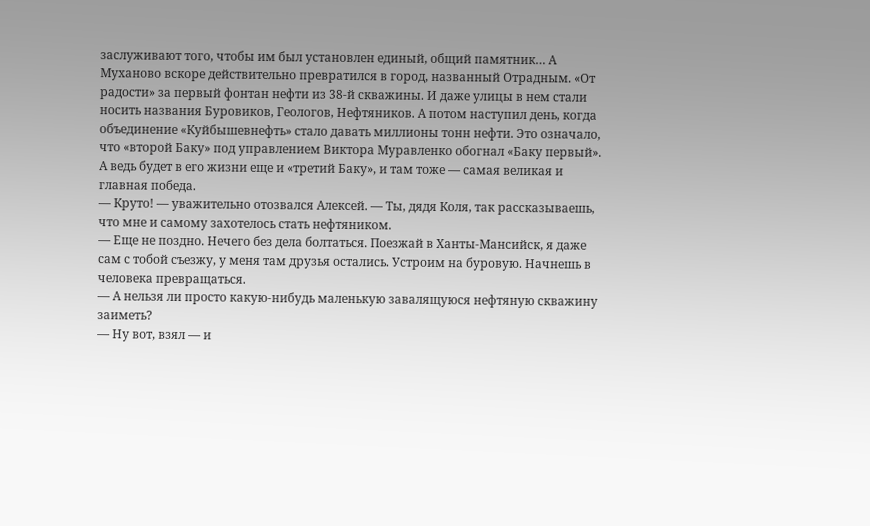заслуживают того, чтобы им был установлен единый, общий памятник… А Муханово вскоре действительно превратился в город, названный Отрадным. «От радости» за первый фонтан нефти из 38-й скважины. И даже улицы в нем стали носить названия Буровиков, Геологов, Нефтяников. А потом наступил день, когда объединение «Куйбышевнефть» стало давать миллионы тонн нефти. Это означало, что «второй Баку» под управлением Виктора Муравленко обогнал «Баку первый». А ведь будет в его жизни еще и «третий Баку», и там тоже — самая великая и главная победа.
— Круто! — уважительно отозвался Алексей. — Ты, дядя Коля, так рассказываешь, что мне и самому захотелось стать нефтяником.
— Еще не поздно. Нечего без дела болтаться. Поезжай в Ханты-Мансийск, я даже сам с тобой съезжу, у меня там друзья остались. Устроим на буровую. Начнешь в человека превращаться.
— А нельзя ли просто какую-нибудь маленькую завалящуюся нефтяную скважину заиметь?
— Ну вот, взял — и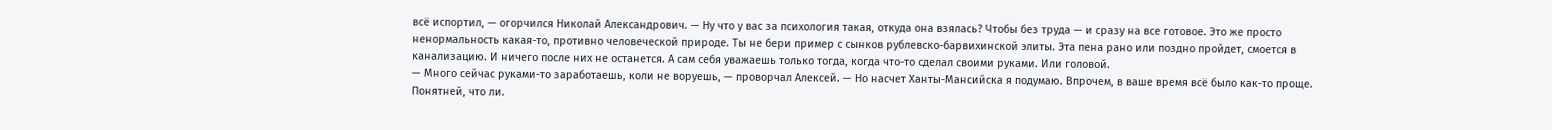всё испортил, — огорчился Николай Александрович. — Ну что у вас за психология такая, откуда она взялась? Чтобы без труда — и сразу на все готовое. Это же просто ненормальность какая-то, противно человеческой природе. Ты не бери пример с сынков рублевско-барвихинской элиты. Эта пена рано или поздно пройдет, смоется в канализацию. И ничего после них не останется. А сам себя уважаешь только тогда, когда что-то сделал своими руками. Или головой.
— Много сейчас руками-то заработаешь, коли не воруешь, — проворчал Алексей. — Но насчет Ханты-Мансийска я подумаю. Впрочем, в ваше время всё было как-то проще. Понятней, что ли.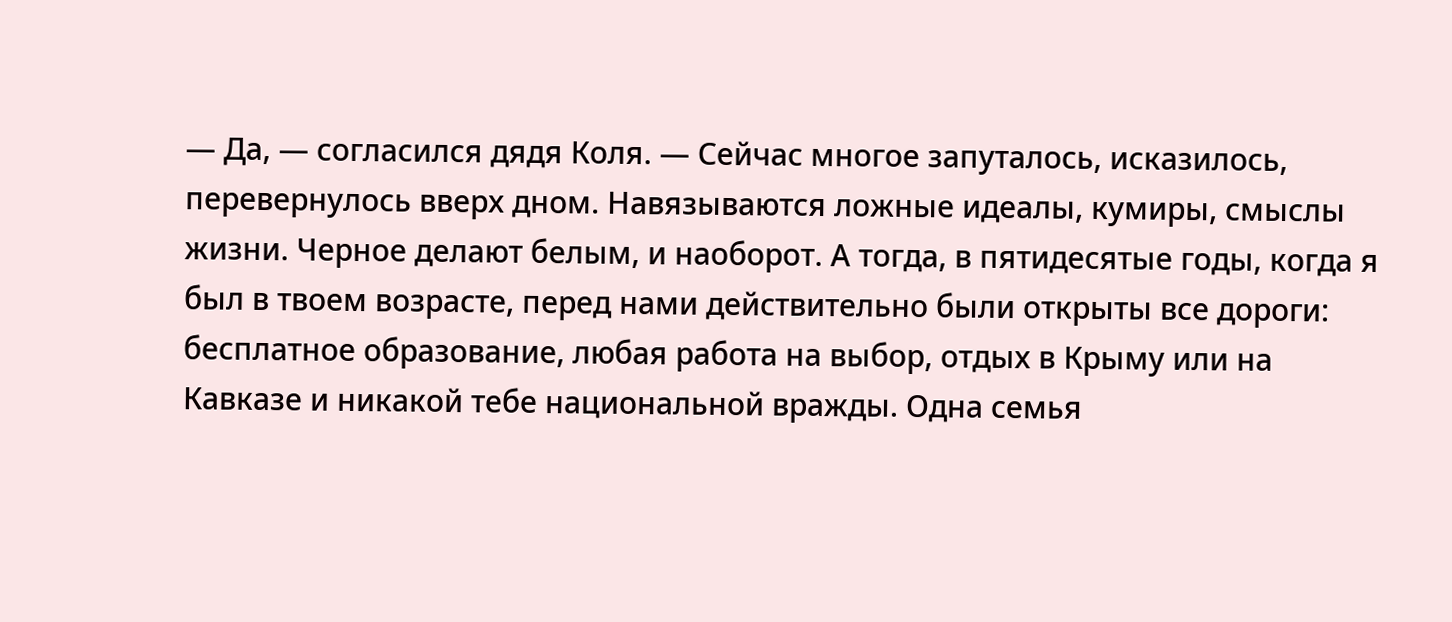— Да, — согласился дядя Коля. — Сейчас многое запуталось, исказилось, перевернулось вверх дном. Навязываются ложные идеалы, кумиры, смыслы жизни. Черное делают белым, и наоборот. А тогда, в пятидесятые годы, когда я был в твоем возрасте, перед нами действительно были открыты все дороги: бесплатное образование, любая работа на выбор, отдых в Крыму или на Кавказе и никакой тебе национальной вражды. Одна семья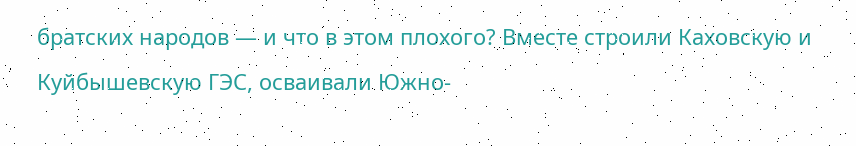братских народов — и что в этом плохого? Вместе строили Каховскую и Куйбышевскую ГЭС, осваивали Южно-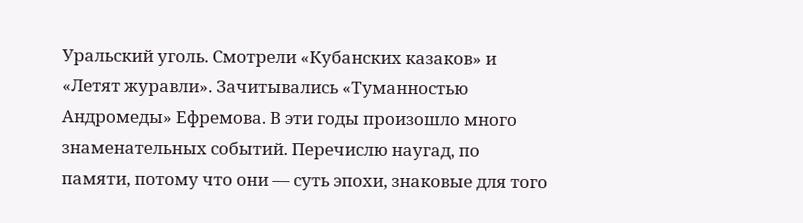Уральский уголь. Смотрели «Кубанских казаков» и «Летят журавли». Зачитывались «Туманностью Андромеды» Ефремова. В эти годы произошло много знаменательных событий. Перечислю наугад, по памяти, потому что они — суть эпохи, знаковые для того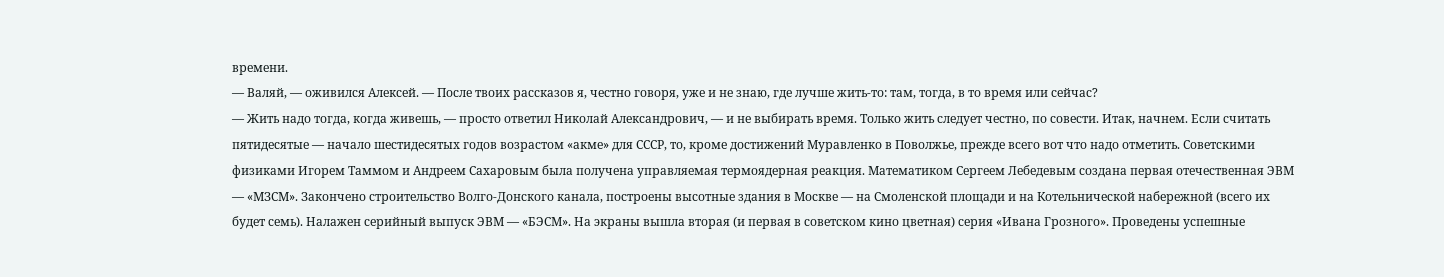времени.
— Валяй, — оживился Алексей. — После твоих рассказов я, честно говоря, уже и не знаю, где лучше жить-то: там, тогда, в то время или сейчас?
— Жить надо тогда, когда живешь, — просто ответил Николай Александрович, — и не выбирать время. Только жить следует честно, по совести. Итак, начнем. Если считать пятидесятые — начало шестидесятых годов возрастом «акме» для СССР, то, кроме достижений Муравленко в Поволжье, прежде всего вот что надо отметить. Советскими физиками Игорем Таммом и Андреем Сахаровым была получена управляемая термоядерная реакция. Математиком Сергеем Лебедевым создана первая отечественная ЭВМ — «МЗСМ». Закончено строительство Волго-Донского канала, построены высотные здания в Москве — на Смоленской площади и на Котельнической набережной (всего их будет семь). Налажен серийный выпуск ЭВМ — «БЭСМ». На экраны вышла вторая (и первая в советском кино цветная) серия «Ивана Грозного». Проведены успешные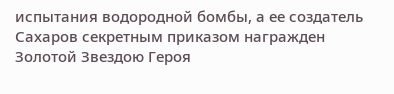испытания водородной бомбы, а ее создатель Сахаров секретным приказом награжден Золотой Звездою Героя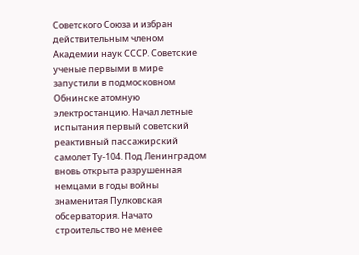Советского Союза и избран действительным членом Академии наук СССР. Советские ученые первыми в мире запустили в подмосковном Обнинске атомную электростанцию. Начал летные испытания первый советский реактивный пассажирский самолет Ту-104. Под Ленинградом вновь открыта разрушенная немцами в годы войны знаменитая Пулковская обсерватория. Начато строительство не менее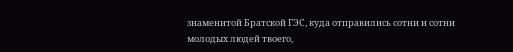знаменитой Братской ГЭС, куда отправились сотни и сотни молодых людей твоего,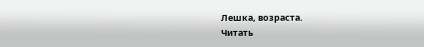Лешка, возраста.
Читать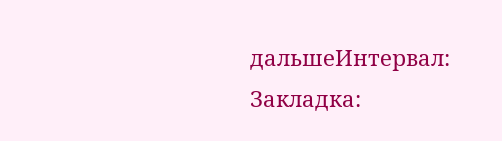дальшеИнтервал:
Закладка: